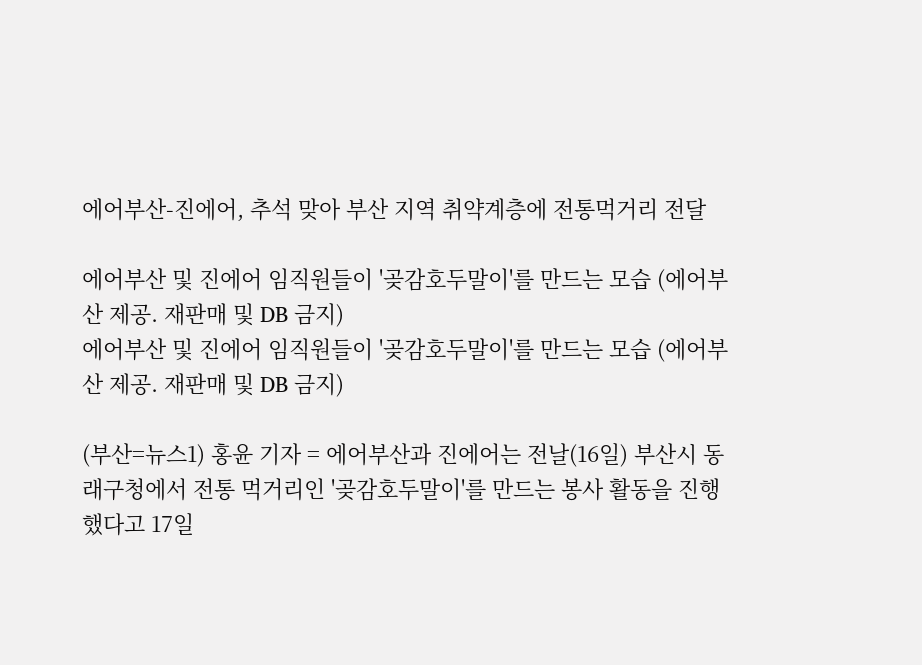에어부산-진에어, 추석 맞아 부산 지역 취약계층에 전통먹거리 전달

에어부산 및 진에어 임직원들이 '곶감호두말이'를 만드는 모습 (에어부산 제공. 재판매 및 DB 금지)
에어부산 및 진에어 임직원들이 '곶감호두말이'를 만드는 모습 (에어부산 제공. 재판매 및 DB 금지)

(부산=뉴스1) 홍윤 기자 = 에어부산과 진에어는 전날(16일) 부산시 동래구청에서 전통 먹거리인 '곶감호두말이'를 만드는 봉사 활동을 진행했다고 17일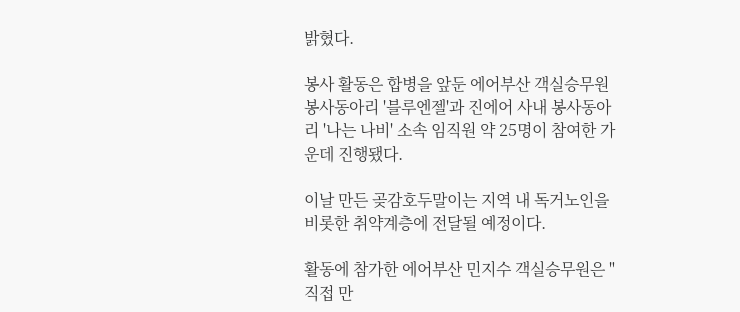밝혔다.

봉사 활동은 합병을 앞둔 에어부산 객실승무원 봉사동아리 '블루엔젤'과 진에어 사내 봉사동아리 '나는 나비' 소속 임직원 약 25명이 참여한 가운데 진행됐다.

이날 만든 곶감호두말이는 지역 내 독거노인을 비롯한 취약계층에 전달될 예정이다.

활동에 참가한 에어부산 민지수 객실승무원은 "직접 만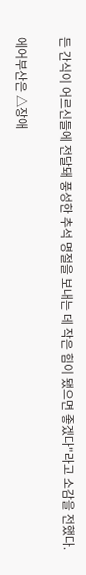든 간식이 어르신들에 전달돼 풍성한 추석 명절을 보내는 데 작은 힘이 됐으면 좋겠다"라고 소감을 전했다.

에어부산은 △장애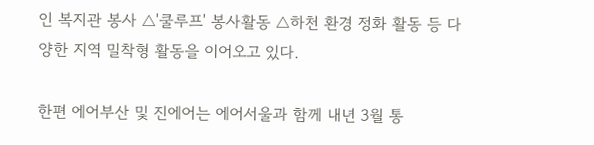인 복지관 봉사 △'쿨루프' 봉사활동 △하천 환경 정화 활동 등 다양한 지역 밀착형 활동을 이어오고 있다.

한편 에어부산 및 진에어는 에어서울과 함께 내년 3월 통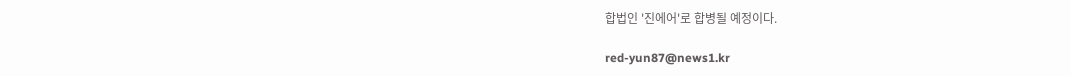합법인 '진에어'로 합병될 예정이다.

red-yun87@news1.kr